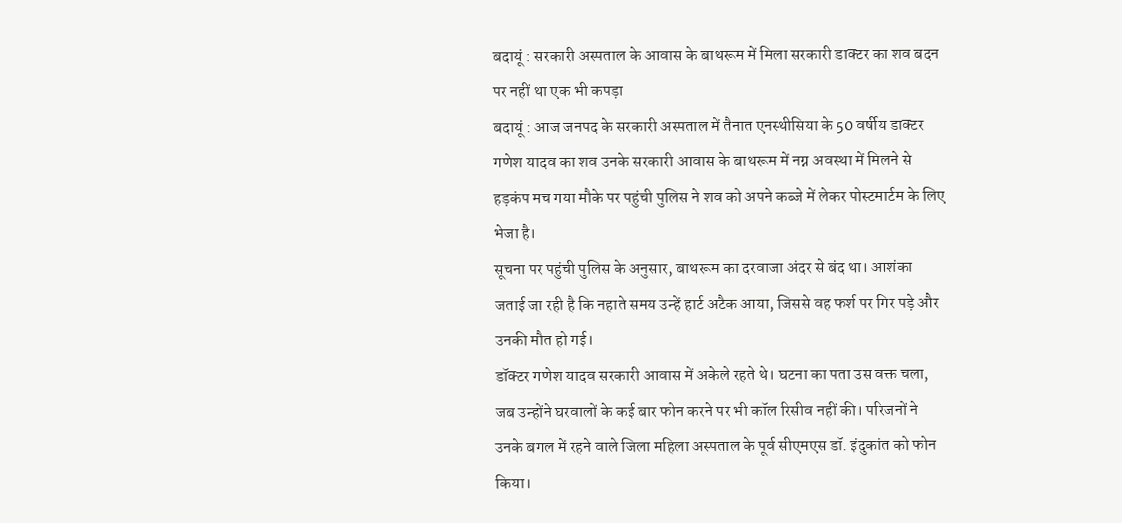बदायूं : सरकारी अस्पताल के आवास के बाथरूम में मिला सरकारी डाक्टर का शव बदन पर नहीं था एक भी कपड़ा
बदायूं : आज जनपद के सरकारी अस्पताल में तैनात एनस्थीसिया के 50 वर्षीय डाक्टर गणेश यादव का शव उनके सरकारी आवास के बाथरूम में नग्न अवस्था में मिलने से हड़कंप मच गया मौके पर पहुंची पुलिस ने शव को अपने कब्जे में लेकर पोस्टमार्टम के लिए भेजा है।
सूचना पर पहुंची पुलिस के अनुसार, बाथरूम का दरवाजा अंदर से बंद था। आशंका जताई जा रही है कि नहाते समय उन्हें हार्ट अटैक आया, जिससे वह फर्श पर गिर पड़े और उनकी मौत हो गई।
डॉक्टर गणेश यादव सरकारी आवास में अकेले रहते थे। घटना का पता उस वक्त चला, जब उन्होंने घरवालों के कई बार फोन करने पर भी कॉल रिसीव नहीं की। परिजनों ने उनके बगल में रहने वाले जिला महिला अस्पताल के पूर्व सीएमएस डॉ. इंदुकांत को फोन किया।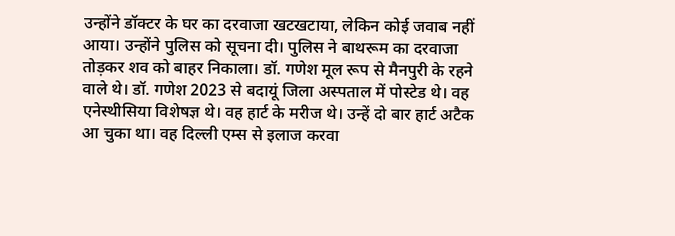उन्होंने डॉक्टर के घर का दरवाजा खटखटाया, लेकिन कोई जवाब नहीं आया। उन्होंने पुलिस को सूचना दी। पुलिस ने बाथरूम का दरवाजा तोड़कर शव को बाहर निकाला। डॉ. गणेश मूल रूप से मैनपुरी के रहने वाले थे। डॉ. गणेश 2023 से बदायूं जिला अस्पताल में पोस्टेड थे। वह एनेस्थीसिया विशेषज्ञ थे। वह हार्ट के मरीज थे। उन्हें दो बार हार्ट अटैक आ चुका था। वह दिल्ली एम्स से इलाज करवा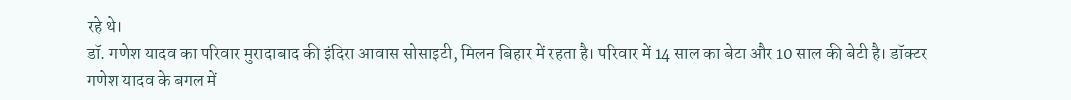रहे थे।
डॉ. गणेश यादव का परिवार मुरादाबाद की इंदिरा आवास सोसाइटी, मिलन बिहार में रहता है। परिवार में 14 साल का बेटा और 10 साल की बेटी है। डॉक्टर गणेश यादव के बगल में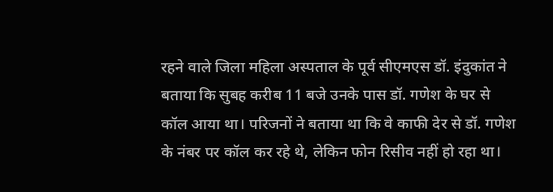रहने वाले जिला महिला अस्पताल के पूर्व सीएमएस डॉ. इंदुकांत ने बताया कि सुबह करीब 11 बजे उनके पास डॉ. गणेश के घर से कॉल आया था। परिजनों ने बताया था कि वे काफी देर से डॉ. गणेश के नंबर पर कॉल कर रहे थे, लेकिन फोन रिसीव नहीं हो रहा था।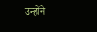उन्होंने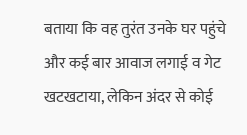बताया कि वह तुरंत उनके घर पहुंचे और कई बार आवाज लगाई व गेट खटखटाया, लेकिन अंदर से कोई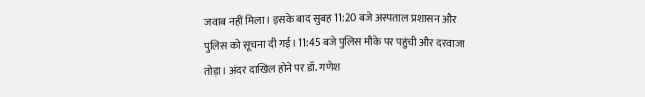जवाब नहीं मिला। इसके बाद सुबह 11:20 बजे अस्पताल प्रशासन और पुलिस को सूचना दी गई। 11:45 बजे पुलिस मौके पर पहुंची और दरवाजा तोड़ा। अंदर दाखिल होने पर डॉ. गणेश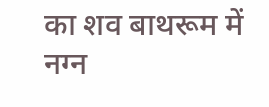का शव बाथरूम में नग्न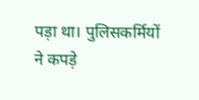पड़ा था। पुलिसकर्मियों ने कपड़े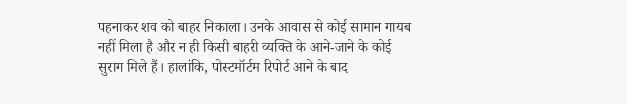पहनाकर शव को बाहर निकाला। उनके आवास से कोई सामान गायब नहीं मिला है और न ही किसी बाहरी व्यक्ति के आने-जाने के कोई सुराग मिले हैं। हालांकि, पोस्टमॉर्टम रिपोर्ट आने के बाद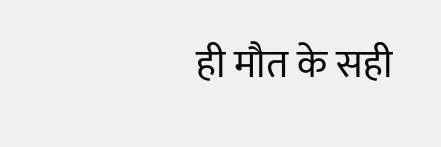ही मौत के सही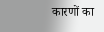कारणों का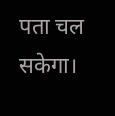पता चल सकेगा।